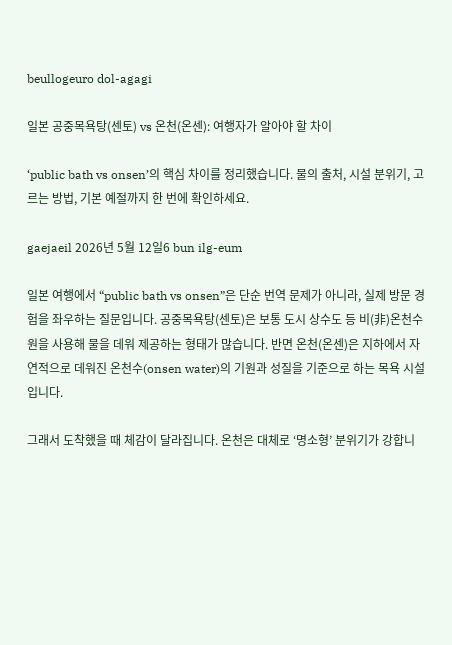beullogeuro dol-agagi

일본 공중목욕탕(센토) vs 온천(온센): 여행자가 알아야 할 차이

‘public bath vs onsen’의 핵심 차이를 정리했습니다. 물의 출처, 시설 분위기, 고르는 방법, 기본 예절까지 한 번에 확인하세요.

gaejaeil 2026년 5월 12일6 bun ilg-eum

일본 여행에서 “public bath vs onsen”은 단순 번역 문제가 아니라, 실제 방문 경험을 좌우하는 질문입니다. 공중목욕탕(센토)은 보통 도시 상수도 등 비(非)온천수원을 사용해 물을 데워 제공하는 형태가 많습니다. 반면 온천(온센)은 지하에서 자연적으로 데워진 온천수(onsen water)의 기원과 성질을 기준으로 하는 목욕 시설입니다.

그래서 도착했을 때 체감이 달라집니다. 온천은 대체로 ‘명소형’ 분위기가 강합니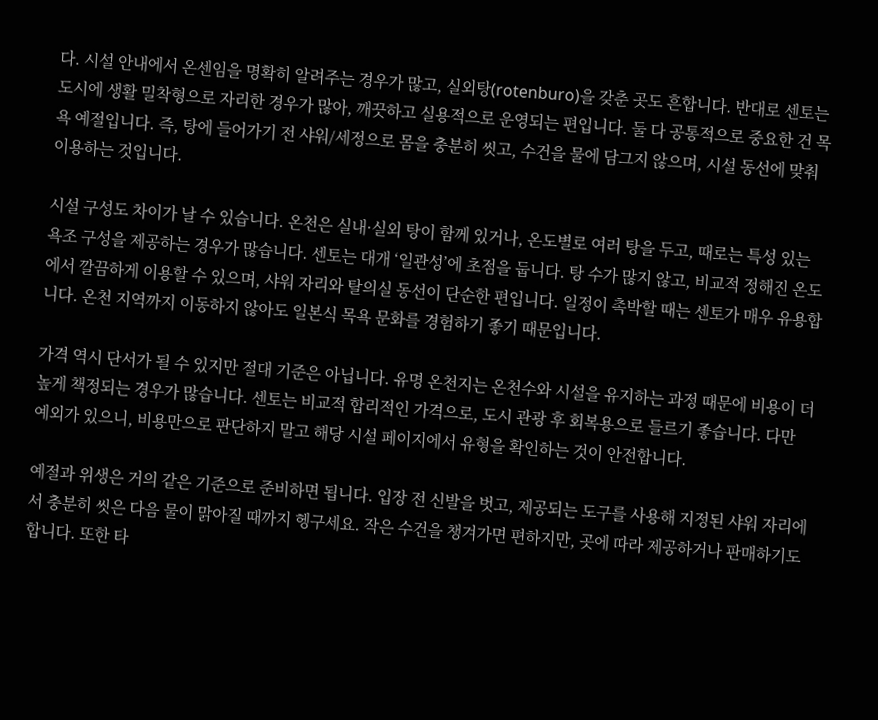다. 시설 안내에서 온센임을 명확히 알려주는 경우가 많고, 실외탕(rotenburo)을 갖춘 곳도 흔합니다. 반대로 센토는 도시에 생활 밀착형으로 자리한 경우가 많아, 깨끗하고 실용적으로 운영되는 편입니다. 둘 다 공통적으로 중요한 건 목욕 예절입니다. 즉, 탕에 들어가기 전 샤워/세정으로 몸을 충분히 씻고, 수건을 물에 담그지 않으며, 시설 동선에 맞춰 이용하는 것입니다.

시설 구성도 차이가 날 수 있습니다. 온천은 실내·실외 탕이 함께 있거나, 온도별로 여러 탕을 두고, 때로는 특성 있는 욕조 구성을 제공하는 경우가 많습니다. 센토는 대개 ‘일관성’에 초점을 둡니다. 탕 수가 많지 않고, 비교적 정해진 온도에서 깔끔하게 이용할 수 있으며, 샤워 자리와 탈의실 동선이 단순한 편입니다. 일정이 촉박할 때는 센토가 매우 유용합니다. 온천 지역까지 이동하지 않아도 일본식 목욕 문화를 경험하기 좋기 때문입니다.

가격 역시 단서가 될 수 있지만 절대 기준은 아닙니다. 유명 온천지는 온천수와 시설을 유지하는 과정 때문에 비용이 더 높게 책정되는 경우가 많습니다. 센토는 비교적 합리적인 가격으로, 도시 관광 후 회복용으로 들르기 좋습니다. 다만 예외가 있으니, 비용만으로 판단하지 말고 해당 시설 페이지에서 유형을 확인하는 것이 안전합니다.

예절과 위생은 거의 같은 기준으로 준비하면 됩니다. 입장 전 신발을 벗고, 제공되는 도구를 사용해 지정된 샤워 자리에서 충분히 씻은 다음 물이 맑아질 때까지 헹구세요. 작은 수건을 챙겨가면 편하지만, 곳에 따라 제공하거나 판매하기도 합니다. 또한 타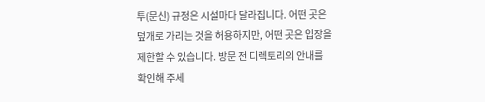투(문신) 규정은 시설마다 달라집니다. 어떤 곳은 덮개로 가리는 것을 허용하지만, 어떤 곳은 입장을 제한할 수 있습니다. 방문 전 디렉토리의 안내를 확인해 주세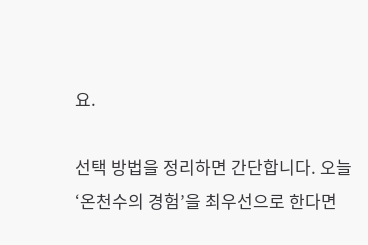요.

선택 방법을 정리하면 간단합니다. 오늘 ‘온천수의 경험’을 최우선으로 한다면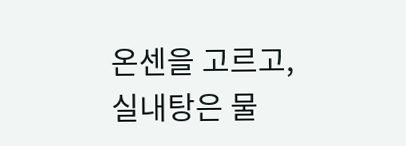온센을 고르고, 실내탕은 물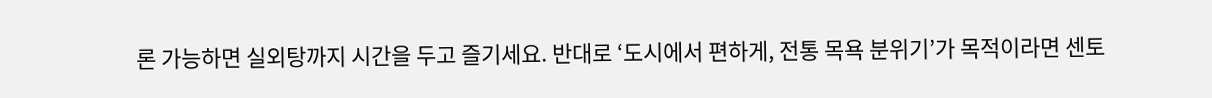론 가능하면 실외탕까지 시간을 두고 즐기세요. 반대로 ‘도시에서 편하게, 전통 목욕 분위기’가 목적이라면 센토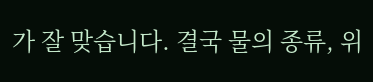가 잘 맞습니다. 결국 물의 종류, 위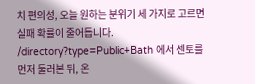치 편의성, 오늘 원하는 분위기 세 가지로 고르면 실패 확률이 줄어듭니다. /directory?type=Public+Bath 에서 센토를 먼저 둘러본 뒤, 온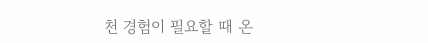천 경험이 필요할 때 온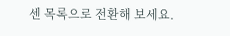센 목록으로 전환해 보세요.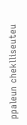ppaleun cheklliseuteu